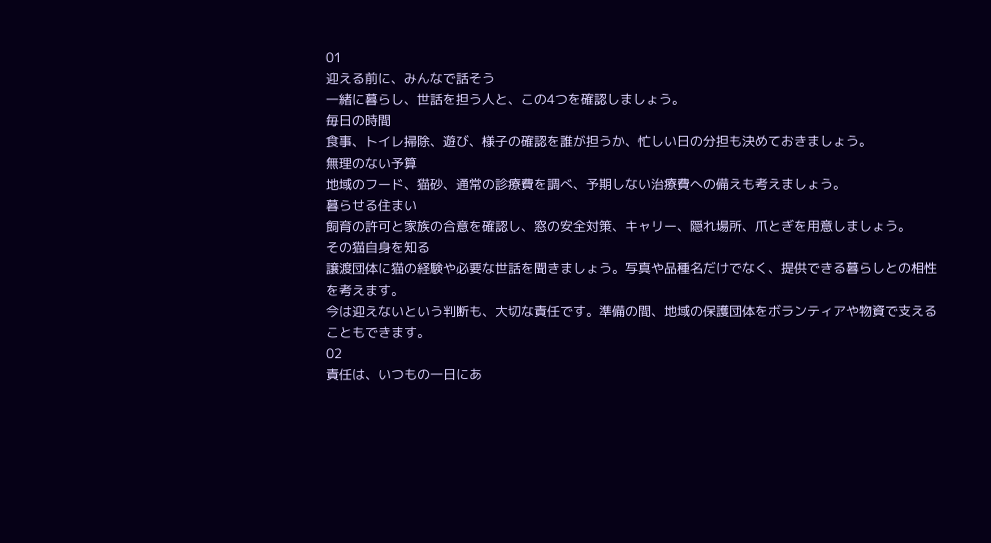01
迎える前に、みんなで話そう
一緒に暮らし、世話を担う人と、この4つを確認しましょう。
毎日の時間
食事、トイレ掃除、遊び、様子の確認を誰が担うか、忙しい日の分担も決めておきましょう。
無理のない予算
地域のフード、猫砂、通常の診療費を調べ、予期しない治療費への備えも考えましょう。
暮らせる住まい
飼育の許可と家族の合意を確認し、窓の安全対策、キャリー、隠れ場所、爪とぎを用意しましょう。
その猫自身を知る
譲渡団体に猫の経験や必要な世話を聞きましょう。写真や品種名だけでなく、提供できる暮らしとの相性を考えます。
今は迎えないという判断も、大切な責任です。準備の間、地域の保護団体をボランティアや物資で支えることもできます。
02
責任は、いつもの一日にあ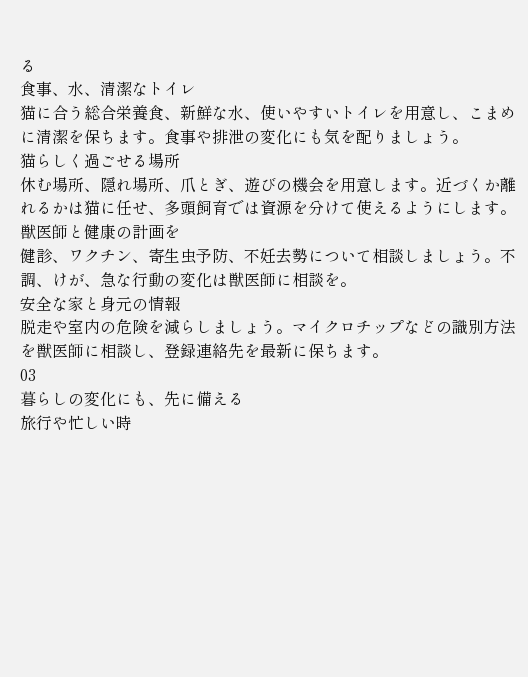る
食事、水、清潔なトイレ
猫に合う総合栄養食、新鮮な水、使いやすいトイレを用意し、こまめに清潔を保ちます。食事や排泄の変化にも気を配りましょう。
猫らしく過ごせる場所
休む場所、隠れ場所、爪とぎ、遊びの機会を用意します。近づくか離れるかは猫に任せ、多頭飼育では資源を分けて使えるようにします。
獣医師と健康の計画を
健診、ワクチン、寄生虫予防、不妊去勢について相談しましょう。不調、けが、急な行動の変化は獣医師に相談を。
安全な家と身元の情報
脱走や室内の危険を減らしましょう。マイクロチップなどの識別方法を獣医師に相談し、登録連絡先を最新に保ちます。
03
暮らしの変化にも、先に備える
旅行や忙しい時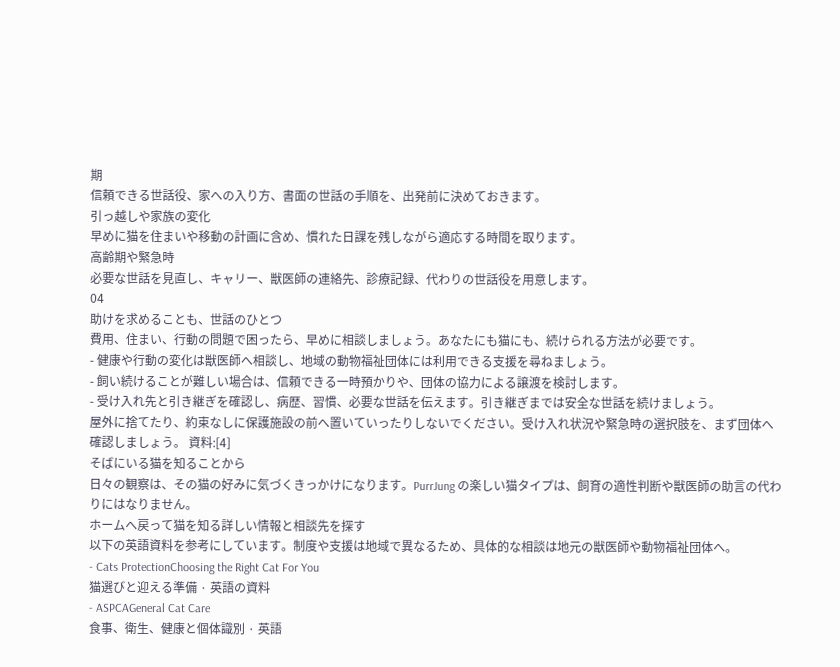期
信頼できる世話役、家への入り方、書面の世話の手順を、出発前に決めておきます。
引っ越しや家族の変化
早めに猫を住まいや移動の計画に含め、慣れた日課を残しながら適応する時間を取ります。
高齢期や緊急時
必要な世話を見直し、キャリー、獣医師の連絡先、診療記録、代わりの世話役を用意します。
04
助けを求めることも、世話のひとつ
費用、住まい、行動の問題で困ったら、早めに相談しましょう。あなたにも猫にも、続けられる方法が必要です。
- 健康や行動の変化は獣医師へ相談し、地域の動物福祉団体には利用できる支援を尋ねましょう。
- 飼い続けることが難しい場合は、信頼できる一時預かりや、団体の協力による譲渡を検討します。
- 受け入れ先と引き継ぎを確認し、病歴、習慣、必要な世話を伝えます。引き継ぎまでは安全な世話を続けましょう。
屋外に捨てたり、約束なしに保護施設の前へ置いていったりしないでください。受け入れ状況や緊急時の選択肢を、まず団体へ確認しましょう。 資料:[4]
そばにいる猫を知ることから
日々の観察は、その猫の好みに気づくきっかけになります。PurrJung の楽しい猫タイプは、飼育の適性判断や獣医師の助言の代わりにはなりません。
ホームへ戻って猫を知る詳しい情報と相談先を探す
以下の英語資料を参考にしています。制度や支援は地域で異なるため、具体的な相談は地元の獣医師や動物福祉団体へ。
- Cats ProtectionChoosing the Right Cat For You
猫選びと迎える準備 · 英語の資料
- ASPCAGeneral Cat Care
食事、衛生、健康と個体識別 · 英語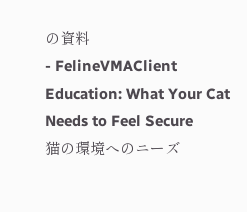の資料
- FelineVMAClient Education: What Your Cat Needs to Feel Secure
猫の環境へのニーズ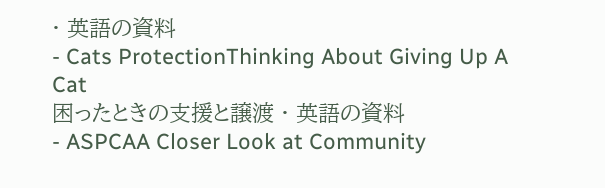· 英語の資料
- Cats ProtectionThinking About Giving Up A Cat
困ったときの支援と譲渡 · 英語の資料
- ASPCAA Closer Look at Community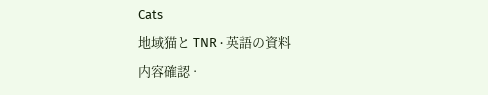Cats
地域猫と TNR · 英語の資料
内容確認 ·